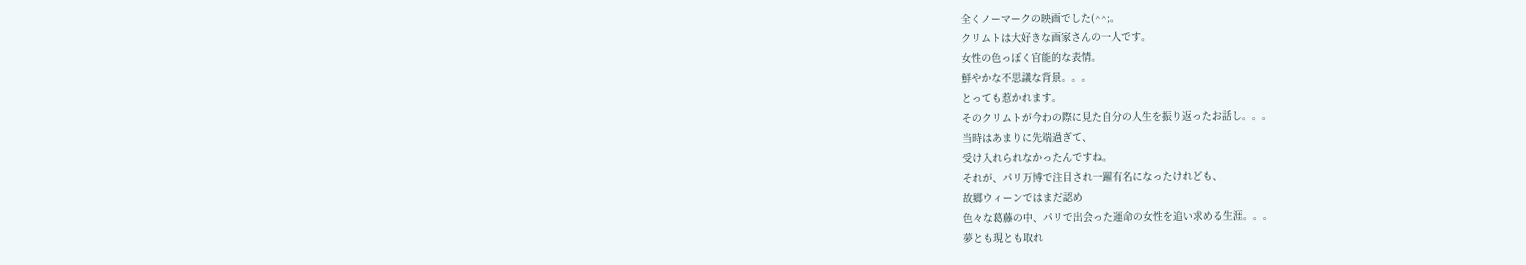全くノーマークの映画でした(^^;。
クリムトは大好きな画家さんの一人です。
女性の色っぽく官能的な表情。
鮮やかな不思議な背景。。。
とっても惹かれます。
そのクリムトが今わの際に見た自分の人生を振り返ったお話し。。。
当時はあまりに先端過ぎて、
受け入れられなかったんですね。
それが、パリ万博で注目され一躍有名になったけれども、
故郷ウィーンではまだ認め
色々な葛藤の中、パリで出会った運命の女性を追い求める生涯。。。
夢とも現とも取れ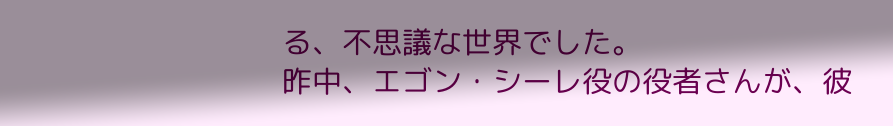る、不思議な世界でした。
昨中、エゴン・シーレ役の役者さんが、彼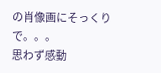の肖像画にそっくりで。。。
思わず感動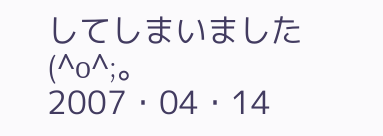してしまいました(^o^;。
2007・04・14